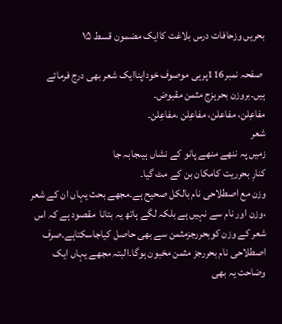بحریں وزحافات درس بلاغت کاایک مضمون قسط ۱۵

 صفحہ نمبر116پرہی موصوف خوداپناایک شعر بھی درج فرمائے ہیں۔بروزن بحرہزج مثمن مقبوض۔
مفاعِلن، مفاعلن، مفاعِلن ،مفاعِلن۔
شعر
زمیں پہ ننھے منھے پانو کے نشاں ہیںجابہ جا
کنارِ بحرریت کامکان بن کے مٹ گیا۔
وزن مع اصطلاحی نام بالکل صحیح ہے۔مجھے بحث یہاں ان کے شعر ،وزن اور نام سے نہیں ہے بلکہ لگے ہاتھ یہ بتانا  مقصود ہے کہ اس شعر کے وزن کوبحررجزمثمن سے بھی حاصل کیاجاسکتاہے۔صرف اصطلاحی نام بحررجز مثمن مخبون ہوگا۔البتہ مجھے یہاں ایک وضاحت یہ بھی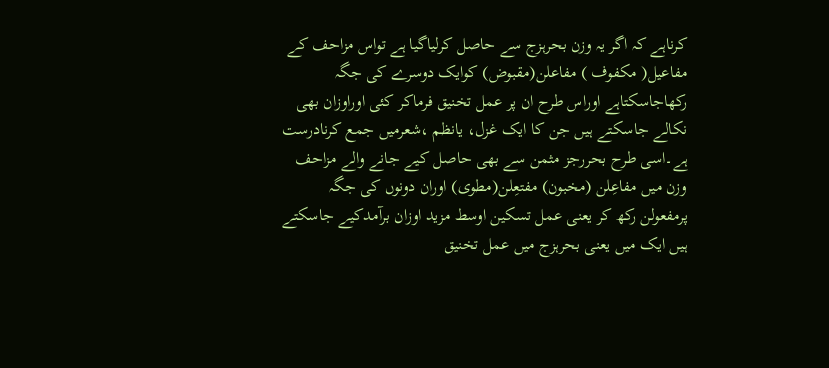کرناہے کہ اگر یہ وزن بحرہزج سے حاصل کرلیاگیا ہے تواس مزاحف کے مفاعیل( مکفوف ) مفاعلن(مقبوض) کوایک دوسرے کی جگہ رکھاجاسکتاہے اوراس طرح ان پر عمل تخنیق فرماکر کئی اوراوزان بھی نکالے جاسکتے ہیں جن کا ایک غزل، یانظم ،شعرمیں جمع کرنادرست ہے۔اسی طرح بحررجز مثمن سے بھی حاصل کیے جانے والے مزاحف وزن میں مفاعِلن (مخبون) مفتعِلن(مطوی) اوران دونوں کی جگہ پرمفعولن رکھ کر یعنی عمل تسکین اوسط مزید اوزان برآمدکیے جاسکتے ہیں ایک میں یعنی بحرہزج میں عمل تخنیق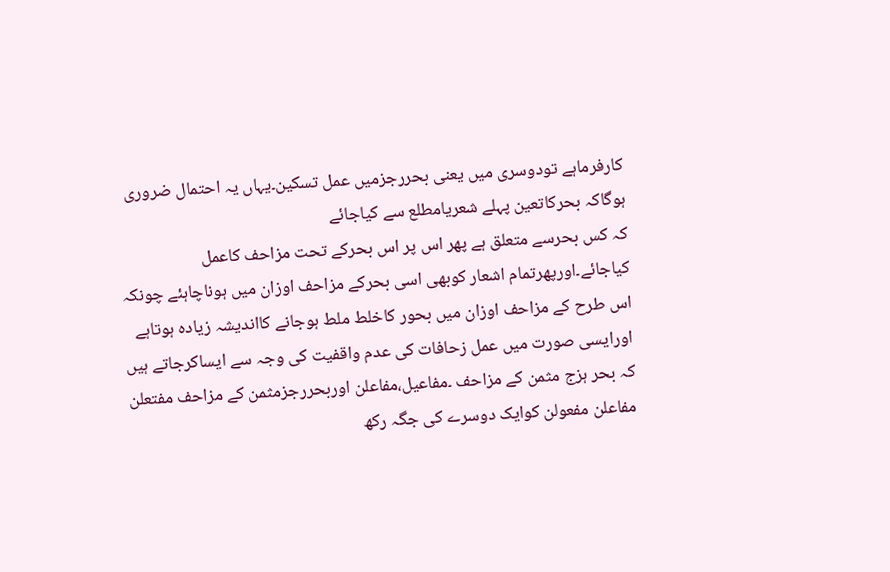کارفرماہے تودوسری میں یعنی بحررجزمیں عمل تسکین۔یہاں یہ احتمال ضروری ہوگاکہ بحرکاتعین پہلے شعریامطلع سے کیاجائے
کہ کس بحرسے متعلق ہے پھر اس پر اس بحرکے تحت مزاحف کاعمل کیاجائے۔اورپھرتمام اشعار کوبھی اسی بحرکے مزاحف اوزان میں ہوناچاہئے چونکہ اس طرح کے مزاحف اوزان میں بحور کاخلط ملط ہوجانے کااندیشہ زیادہ ہوتاہے اورایسی صورت میں عمل زحافات کی عدم واقفیت کی وجہ سے ایساکرجاتے ہیں کہ بحر ہزج مثمن کے مزاحف ۔مفاعیل،مفاعلن اوربحررجزمثمن کے مزاحف مفتعلن مفاعلن مفعولن کوایک دوسرے کی جگہ رکھ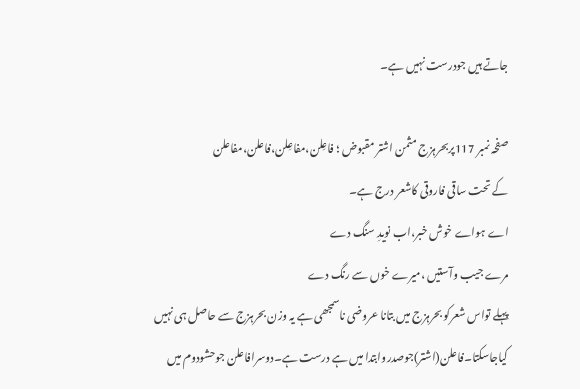جاتے ہیں جودرست نہیں ہے۔

صفحہ نمبر 117پربحرہزج مثمن اشتر مقبوض ؛ فاعِلن،مفاعِلن،فاعلن،مفاعلن
کے تحت ساقی فاروقی کاشعر درج ہے۔
اے ہواے خوش خبر،اب نویدِ سنگ دے
مرے جیب وآستیں ،میرے خوں سے رنگ دے
پہلے تواس شعرکو بحرہزج میں بتانا عروضی ناسمجھی ہے یہ وزن بحرہزج سے حاصل ہی نہیں کیاجاسکتا۔فاعلن(اشتر)جوصدروابتدا میں ہے درست ہے۔دوسرافاعلن جوحشودوم میں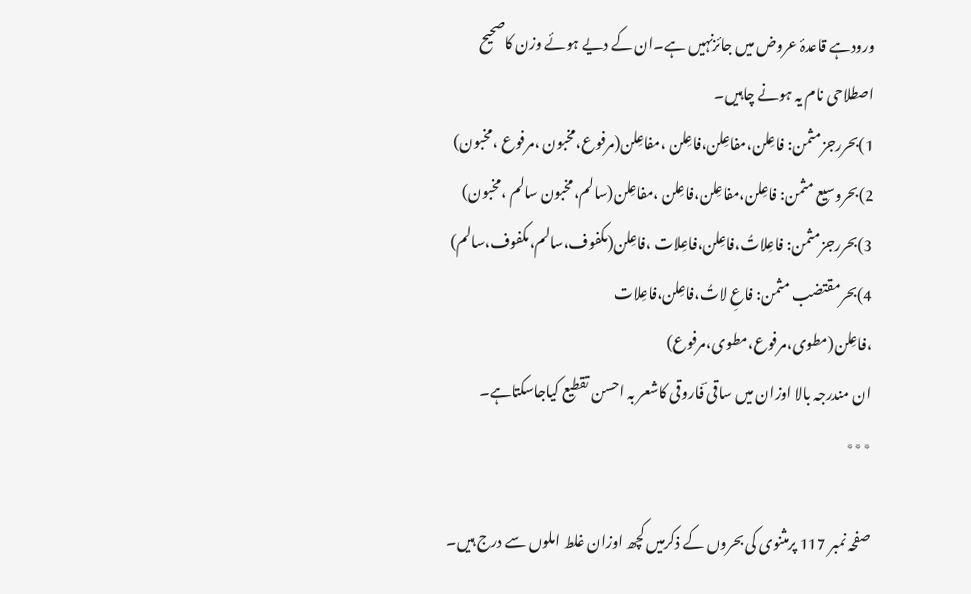ورودہے قاعدۂ عروض میں جائزنہیں ہے۔ان کے دیے ہوئے وزن کاصحیح اصطلاحی نام یہ ہونے چاہیں۔
1)بحررجزمثمن: فاعِلن،مفاعِلن،فاعِلن ،مفاعِلن(مرفوع،مخبون ،مرفوع ،مخبون)
2)بحروسیع مثمن: فاعِلن،مفاعِلن،فاعِلن ،مفاعِلن(سالم،مخبون سالم ،مخبون)
3)بحررجزمثمن: فاعِلاتُ،فاعِلن،فاعِلات ،فاعِلن(مکفوف،سالم،مکفوف،سالم)
4)بحرمقتضب مثمن: فاعِ لاتُ،فاعِلن،فاعِلات ،فاعِلن(مطوی،مرفوع،مطوی،مرفوع)
ان مندرجہ بالا اوزان میں ساقی ؔفاروقی کاشعر بہ احسن تقطیع کیاجاسکتاہے۔
٭٭٭

صفحہ نمبر 117 پرمثنوی کی بحروں کے ذکرمیں کچھ اوزان غلط املوں سے درج ہیں۔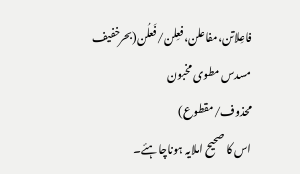فاعِلاتن،مفاعلن،فعِلن/فَعلُن(بحرخفیف مسدس مطوی مخبون محذوف/مقطوع)
اس کا صحیح املایہ ہوناچاہئے۔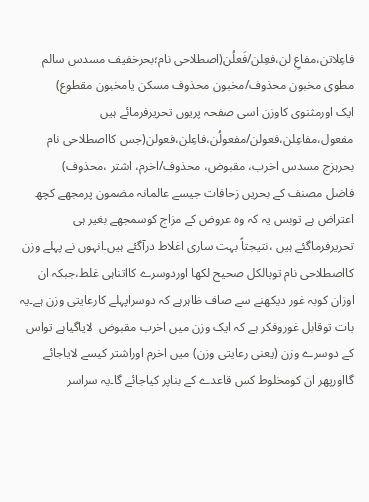فاعِلاتن،مفاعِ لن،فعِلن/فَعلُن(اصطلاحی نام؛بحرخفیف مسدس سالم مطوی مخبون محذوف/مخبون محذوف مسکن یامخبون مقطوع)
ایک اورمثنوی کاوزن اسی صفحہ پریوں تحریرفرمائے ہیں
مفعول،مفاعِلن،فعولن/مفعولُن،فاعِلن،فعولن(جس کااصطلاحی نام بحرہزج مسدس اخرب، مقبوض، محذوف/اخرم، اشتر ،محذوف)
فاضل مصنف کے بحریں زحافات جیسے عالمانہ مضمون پرمجھے کچھ اعتراض ہے توبس یہ کہ وہ عروض کے مزاج کوسمجھے بغیر ہی تحریرفرماگئے ہیں ،نتیجتاً بہت ساری اغلاط درآگئے ہیں۔انہوں نے پہلے وزن کااصطلاحی نام توبالکل صحیح لکھا اوردوسرے کااتناہی غلط،جبکہ ان اوزان کوبہ غور دیکھنے سے صاف ظاہرہے کہ دوسراپہلے کارعایتی وزن ہے۔یہ بات توقابل غوروفکر ہے کہ ایک وزن میں اخرب مقبوض  لایاگیاہے تواس کے دوسرے وزن (یعنی رعایتی وزن) میں اخرم اوراشتر کیسے لایاجائے گااورپھر ان کومخلوط کس قاعدے کے بناپر کیاجائے گا۔یہ سراسر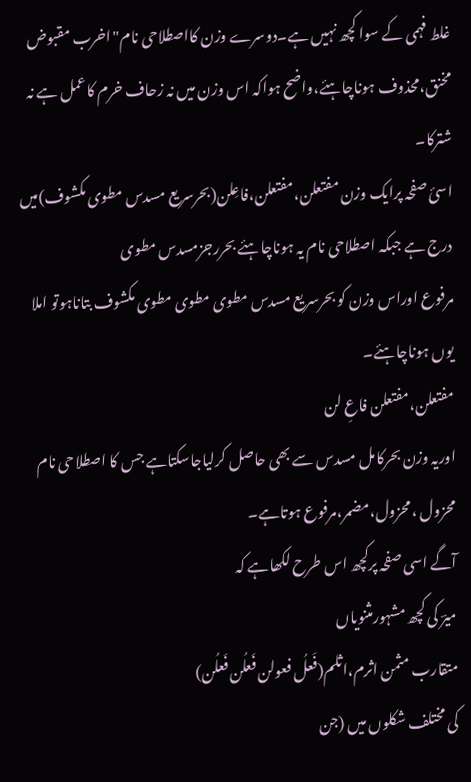غلط فہمی کے سوا کچھ نہیں ہے۔دوسرے وزن کااصطلاحی نام"اخرب مقبوض مخنق،محذوف ہوناچاہئے،واضح ہواکہ اس وزن میں نہ زحاف خرم کاعمل ہے نہ شترکا۔
اسئ صفحہ پرایک وزن مفتعلن،مفتعلن،فاعِلن(بحرسریع مسدس مطوی مکشوف)میں درج ہے جبکہ اصطلاحی نام یہ ہوناچاہئے بحررجزمسدس مطوی
مرفوع اوراس وزن کو بحرسریع مسدس مطوی مطوی مطوی مکشوف بتاناہوتو املا یوں ہوناچاہئے۔
مفتعلن،مفتعلن فاعِ لن
اوریہ وزن بحرکامل مسدس سے بھی حاصل کرلیاجاسکتاہے جس کا اصطلاحی نام محزول ،محزول،مضمر،مرفوع ہوتاہے۔
آگے اسی صفحہ پرکچھ اس طرح لکھاہے کہ
میرؔ کی کچھ مشہورمثنویاں
متقارب مثمن اثرم،اثلم(فَعلُ فعولن فَعلُن فَعلُن)
کی مختلف شکلوں میں (جن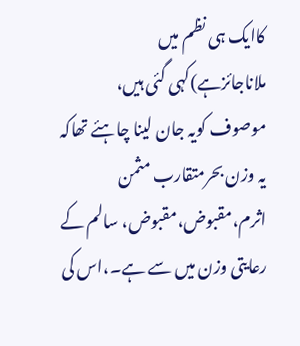کاایک ہی نظم میں ملاناجائزہے)کہی گئی ہیں،
موصوف کویہ جان لینا چاہئے تھاکہ یہ وزن بحرمتقارب مثمن اثرم،مقبوض،مقبوض، سالم کے رعایتی وزن میں سے ہے۔،اس کی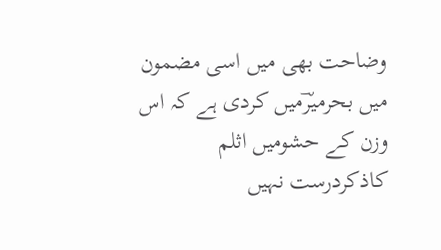وضاحت بھی میں اسی مضمون میں بحرمیرؔمیں کردی ہے کہ اس وزن کے حشومیں اثلم کاذکردرست نہیں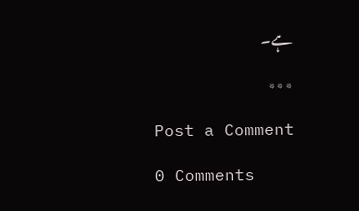ہے۔

٭٭٭

Post a Comment

0 Comments